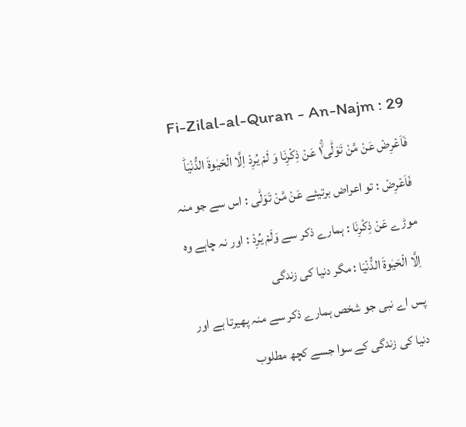Fi-Zilal-al-Quran - An-Najm : 29
فَاَعْرِضْ عَنْ مَّنْ تَوَلّٰى١ۙ۬ عَنْ ذِكْرِنَا وَ لَمْ یُرِدْ اِلَّا الْحَیٰوةَ الدُّنْیَاؕ
فَاَعْرِضْ : تو اعراض برتیئے عَنْ مَّنْ تَوَلّٰى : اس سے جو منہ موڑے عَنْ ذِكْرِنَا : ہمارے ذکر سے وَلَمْ يُرِدْ : اور نہ چاہے وہ اِلَّا الْحَيٰوةَ الدُّنْيَا : مگر دنیا کی زندگی
پس اے نبی جو شخص ہمارے ذکر سے منہ پھیرتا ہے اور دنیا کی زندگی کے سوا جسے کچھ مطلوب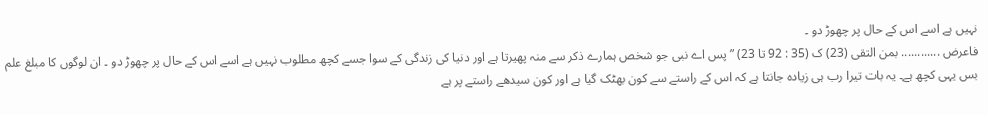نہیں ہے اسے اس کے حال پر چھوڑ دو ۔
فاعرض ............ بمن التقی (23) ک (35 : 92 تا 23) ” پس اے نبی جو شخص ہمارے ذکر سے منہ پھیرتا ہے اور دنیا کی زندگی کے سوا جسے کچھ مطلوب نہیں ہے اسے اس کے حال پر چھوڑ دو ۔ ان لوگوں کا مبلغ علم بس یہی کچھ ہے۔ یہ بات تیرا رب ہی زیادہ جانتا ہے کہ اس کے راستے سے کون بھٹک گیا ہے اور کون سیدھے راستے پر ہے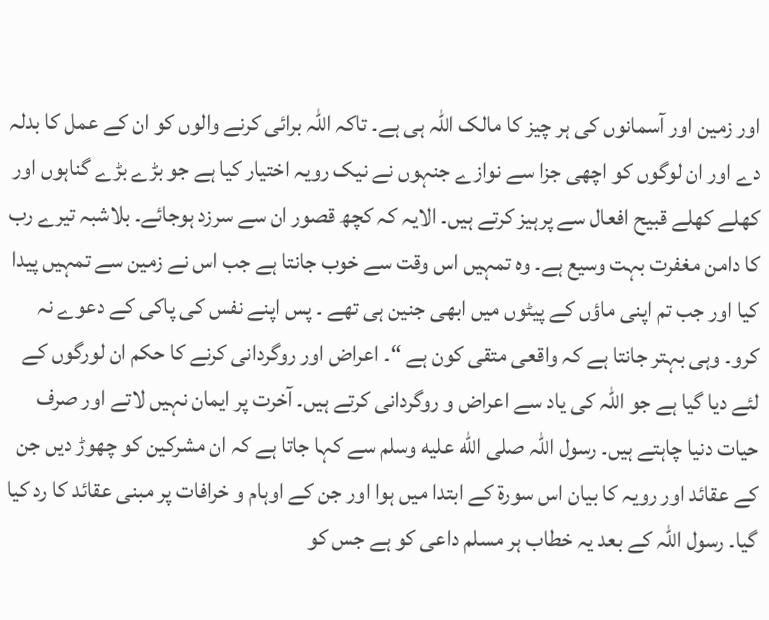اور زمین اور آسمانوں کی ہر چیز کا مالک اللہ ہی ہے۔ تاکہ اللہ برائی کرنے والوں کو ان کے عمل کا بدلہ دے اور ان لوگوں کو اچھی جزا سے نوازے جنہوں نے نیک رویہ اختیار کیا ہے جو بڑے بڑے گناہوں اور کھلے کھلے قبیح افعال سے پرہیز کرتے ہیں۔ الایہ کہ کچھ قصور ان سے سرزد ہوجائے۔ بلاشبہ تیرے رب کا دامن مغفرت بہت وسیع ہے۔ وہ تمہیں اس وقت سے خوب جانتا ہے جب اس نے زمین سے تمہیں پیدا کیا اور جب تم اپنی ماؤں کے پیٹوں میں ابھی جنین ہی تھے ۔ پس اپنے نفس کی پاکی کے دعوے نہ کرو۔ وہی بہتر جانتا ہے کہ واقعی متقی کون ہے “۔ اعراض اور روگردانی کرنے کا حکم ان لورگوں کے لئے دیا گیا ہے جو اللہ کی یاد سے اعراض و روگردانی کرتے ہیں۔ آخرت پر ایمان نہیں لاتے اور صرف حیات دنیا چاہتے ہیں۔ رسول اللہ صلى الله عليه وسلم سے کہا جاتا ہے کہ ان مشرکین کو چھوڑ دیں جن کے عقائد اور رویہ کا بیان اس سورة کے ابتدا میں ہوا اور جن کے اوہام و خرافات پر مبنی عقائد کا رد کیا گیا۔ رسول اللہ کے بعد یہ خطاب ہر مسلم داعی کو ہے جس کو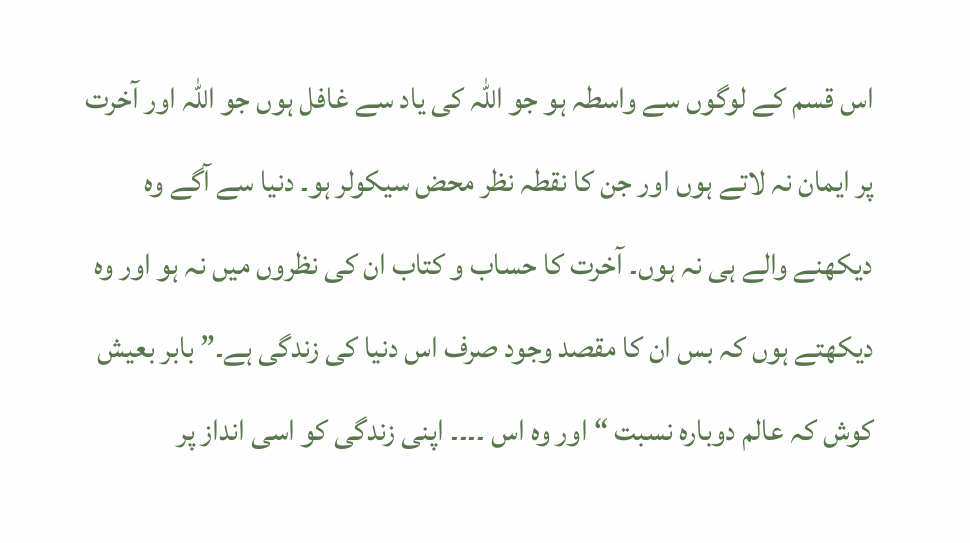اس قسم کے لوگوں سے واسطہ ہو جو اللہ کی یاد سے غافل ہوں جو اللہ اور آخرت پر ایمان نہ لاتے ہوں اور جن کا نقطہ نظر محض سیکولر ہو۔ دنیا سے آگے وہ دیکھنے والے ہی نہ ہوں۔ آخرت کا حساب و کتاب ان کی نظروں میں نہ ہو اور وہ دیکھتے ہوں کہ بس ان کا مقصد وجود صرف اس دنیا کی زندگی ہے۔” بابر بعیش کوش کہ عالم دوبارہ نسبت “ اور وہ اس ۔۔۔۔ اپنی زندگی کو اسی انداز پر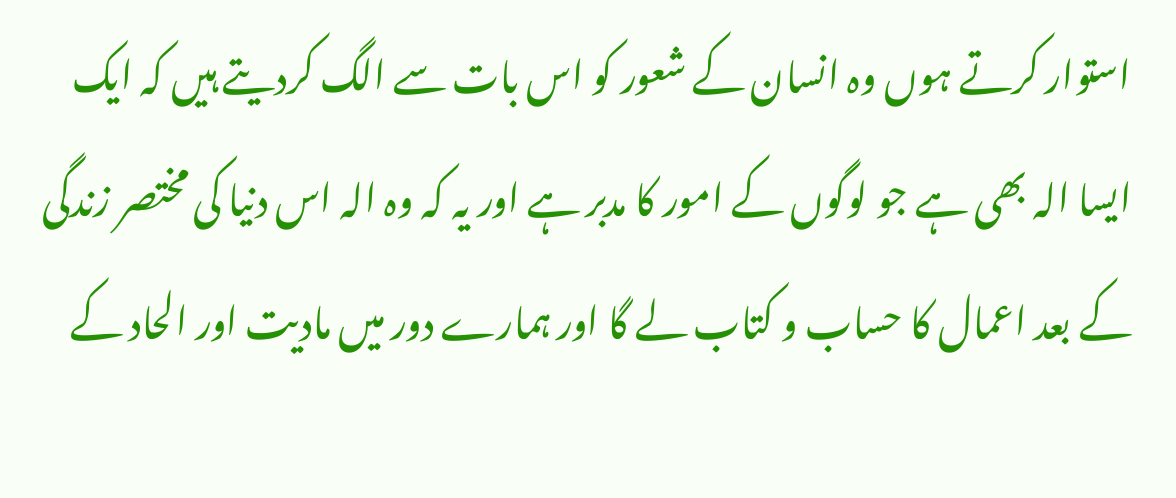استوار کرتے ہوں وہ انسان کے شعور کو اس بات سے الگ کردیتے ہیں کہ ایک ایسا الہ بھی ہے جو لوگوں کے امور کا مدبر ہے اور یہ کہ وہ الہ اس دنیا کی مختصر زندگی کے بعد اعمال کا حساب و کتاب لے گا اور ہمارے دور میں مادیت اور الحاد کے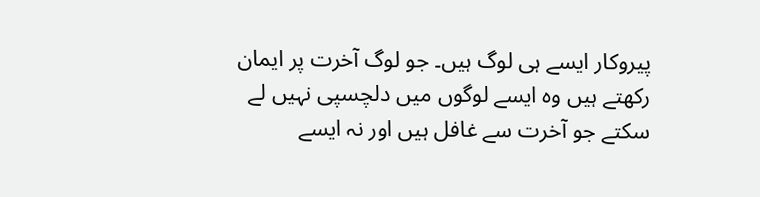پیروکار ایسے ہی لوگ ہیں۔ جو لوگ آخرت پر ایمان رکھتے ہیں وہ ایسے لوگوں میں دلچسپی نہیں لے سکتے جو آخرت سے غافل ہیں اور نہ ایسے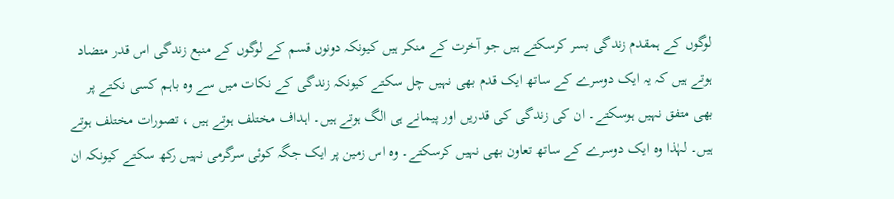لوگوں کے ہمقدم زندگی بسر کرسکتے ہیں جو آخرت کے منکر ہیں کیونکہ دونوں قسم کے لوگوں کے منبع زندگی اس قدر متضاد ہوتے ہیں کہ یہ ایک دوسرے کے ساتھ ایک قدم بھی نہیں چل سکتے کیونکہ زندگی کے نکات میں سے وہ باہم کسی نکتے پر بھی متفق نہیں ہوسکتے۔ ان کی زندگی کی قدریں اور پیمانے ہی الگ ہوتے ہیں۔ اہداف مختلف ہوتے ہیں ، تصورات مختلف ہوتے ہیں۔ لہٰذا وہ ایک دوسرے کے ساتھ تعاون بھی نہیں کرسکتے۔ وہ اس زمین پر ایک جگہ کوئی سرگرمی نہیں رکھ سکتے کیونکہ ان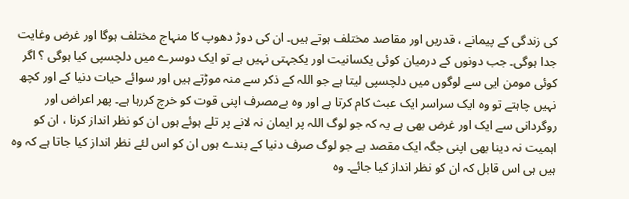کی زندگی کے پیمانے ، قدریں اور مقاصد مختلف ہوتے ہیں۔ ان کی دوڑ دھوپ کا منہاج مختلف ہوگا اور غرض وغایت جدا ہوگی۔ جب دونوں کے درمیان کوئی یکسانیت اور یکجہتی نہیں ہے تو ایک دوسرے میں دلچسپی کیا ہوگی ؟ اگر کوئی مومن ایی سے لوگوں میں دلچسپی لیتا ہے جو اللہ کے ذکر سے منہ موڑتے ہیں اور سوائے حیات دنیا کے اور کچھ نہیں چاہتے تو وہ ایک سراسر ایک عبث کام کرتا ہے اور وہ بےمصرف اپنی قوت کو خرچ کررہا ہے۔ پھر اعراض اور روگردانی سے ایک اور غرض بھی ہے یہ کہ جو لوگ اللہ پر ایمان نہ لانے پر تلے ہوئے ہوں ان کو نظر انداز کرنا ، ان کو اہمیت نہ دینا بھی اپنی جگہ ایک مقصد ہے جو لوگ صرف دنیا کے بندے ہوں ان کو اس لئے نظر انداز کیا جاتا ہے کہ وہ ہیں ہی اس قابل کہ ان کو نظر انداز کیا جائے۔ وہ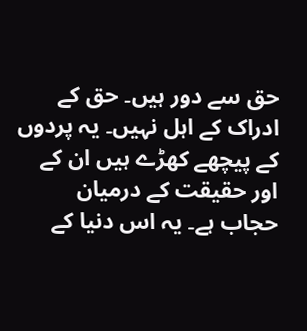حق سے دور ہیں۔ حق کے ادراک کے اہل نہیں۔ یہ پردوں کے پیچھے کھڑے ہیں ان کے اور حقیقت کے درمیان حجاب ہے۔ یہ اس دنیا کے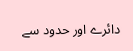دائرے اور حدود سے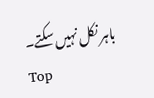باہر نکل نہیں سکتے۔
Top